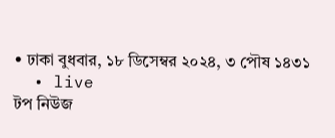• ঢাকা বুধবার, ১৮ ডিসেম্বর ২০২৪, ৩ পৌষ ১৪৩১
  • live
টপ নিউজ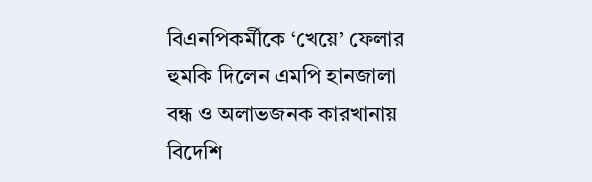বিএনপিকর্মীকে ‘খেয়ে’ ফেলার হুমকি দিলেন এমপি হানজালা বন্ধ ও অলাভজনক কারখানায় বিদেশি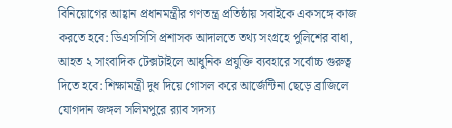বিনিয়োগের আহ্বান প্রধানমন্ত্রীর গণতন্ত্র প্রতিষ্ঠায় সবাইকে একসঙ্গে কাজ করতে হবে: ডিএসসিসি প্রশাসক আদালতে তথ্য সংগ্রহে পুলিশের বাধা, আহত ২ সাংবাদিক টেক্সটাইলে আধুনিক প্রযুক্তি ব্যবহারে সর্বোচ্চ গুরুত্ব দিতে হবে: শিক্ষামন্ত্রী দুধ দিয়ে গোসল করে আর্জেন্টিনা ছেড়ে ব্রাজিলে যোগদান জঙ্গল সলিমপুরে র‍্যাব সদস্য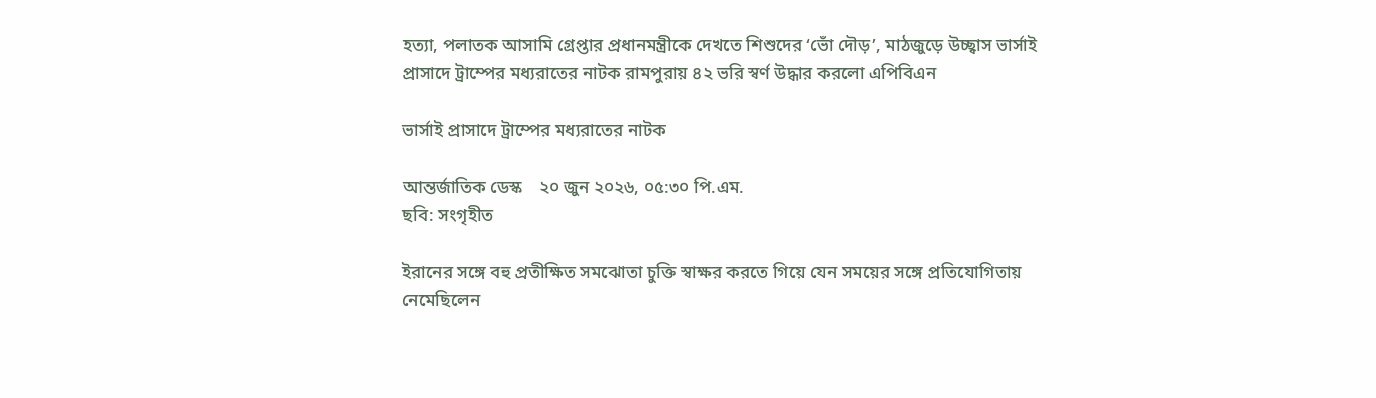হত্যা, পলাতক আসামি গ্রেপ্তার প্রধানমন্ত্রীকে দেখতে শিশুদের ‘ভোঁ দৌড়’, মাঠজুড়ে উচ্ছ্বাস ভার্সাই প্রাসাদে ট্রাম্পের মধ্যরাতের নাটক রামপুরায় ৪২ ভরি স্বর্ণ উদ্ধার করলো এপিবিএন

ভার্সাই প্রাসাদে ট্রাম্পের মধ্যরাতের নাটক

আন্তর্জাতিক ডেস্ক    ২০ জুন ২০২৬, ০৫:৩০ পি.এম.
ছবি: সংগৃহীত

ইরানের সঙ্গে বহু প্রতীক্ষিত সমঝোতা চুক্তি স্বাক্ষর করতে গিয়ে যেন সময়ের সঙ্গে প্রতিযোগিতায় নেমেছিলেন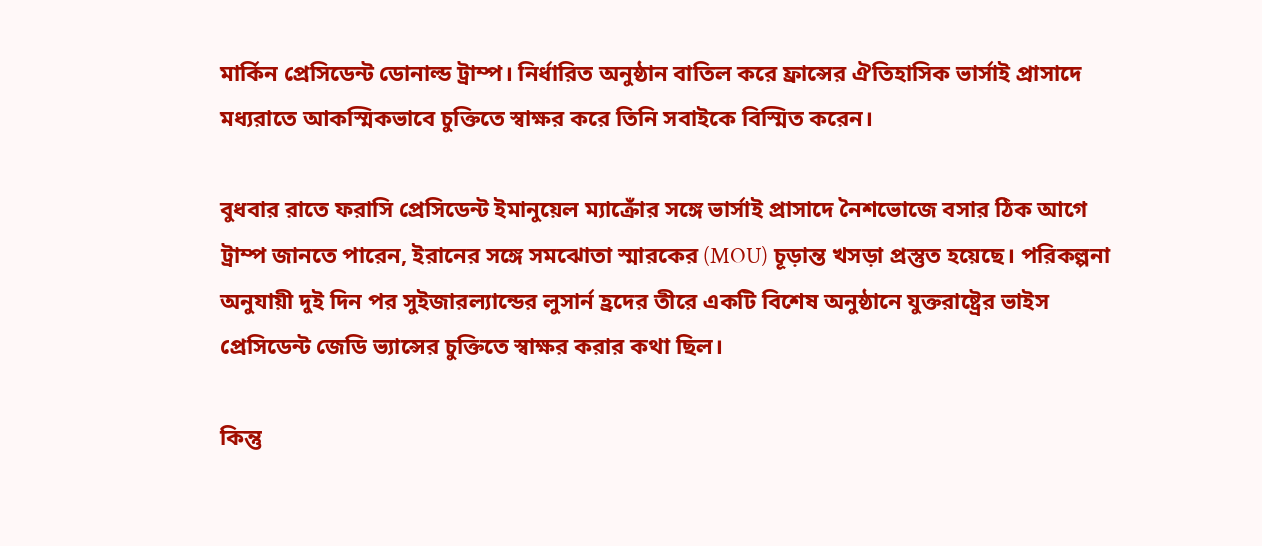মার্কিন প্রেসিডেন্ট ডোনাল্ড ট্রাম্প। নির্ধারিত অনুষ্ঠান বাতিল করে ফ্রান্সের ঐতিহাসিক ভার্সাই প্রাসাদে মধ্যরাতে আকস্মিকভাবে চুক্তিতে স্বাক্ষর করে তিনি সবাইকে বিস্মিত করেন।

বুধবার রাতে ফরাসি প্রেসিডেন্ট ইমানুয়েল ম্যাক্রোঁর সঙ্গে ভার্সাই প্রাসাদে নৈশভোজে বসার ঠিক আগে ট্রাম্প জানতে পারেন, ইরানের সঙ্গে সমঝোতা স্মারকের (MOU) চূড়ান্ত খসড়া প্রস্তুত হয়েছে। পরিকল্পনা অনুযায়ী দুই দিন পর সুইজারল্যান্ডের লুসার্ন হ্রদের তীরে একটি বিশেষ অনুষ্ঠানে যুক্তরাষ্ট্রের ভাইস প্রেসিডেন্ট জেডি ভ্যান্সের চুক্তিতে স্বাক্ষর করার কথা ছিল।

কিন্তু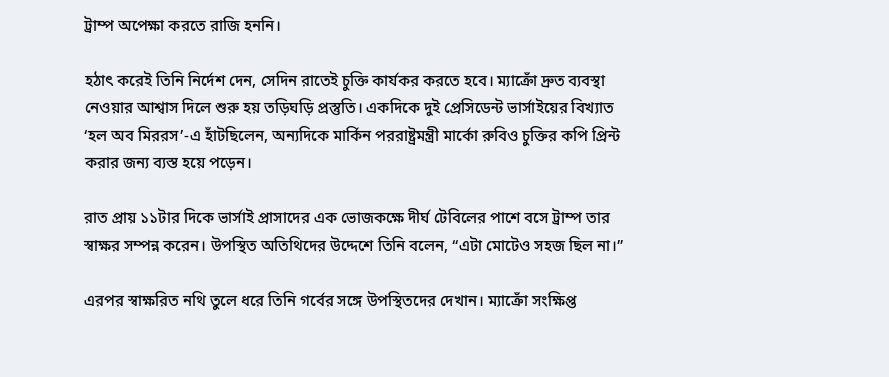ট্রাম্প অপেক্ষা করতে রাজি হননি।

হঠাৎ করেই তিনি নির্দেশ দেন, সেদিন রাতেই চুক্তি কার্যকর করতে হবে। ম্যাক্রোঁ দ্রুত ব্যবস্থা নেওয়ার আশ্বাস দিলে শুরু হয় তড়িঘড়ি প্রস্তুতি। একদিকে দুই প্রেসিডেন্ট ভার্সাইয়ের বিখ্যাত ‘হল অব মিররস’-এ হাঁটছিলেন, অন্যদিকে মার্কিন পররাষ্ট্রমন্ত্রী মার্কো রুবিও চুক্তির কপি প্রিন্ট করার জন্য ব্যস্ত হয়ে পড়েন।

রাত প্রায় ১১টার দিকে ভার্সাই প্রাসাদের এক ভোজকক্ষে দীর্ঘ টেবিলের পাশে বসে ট্রাম্প তার স্বাক্ষর সম্পন্ন করেন। উপস্থিত অতিথিদের উদ্দেশে তিনি বলেন, “এটা মোটেও সহজ ছিল না।”

এরপর স্বাক্ষরিত নথি তুলে ধরে তিনি গর্বের সঙ্গে উপস্থিতদের দেখান। ম্যাক্রোঁ সংক্ষিপ্ত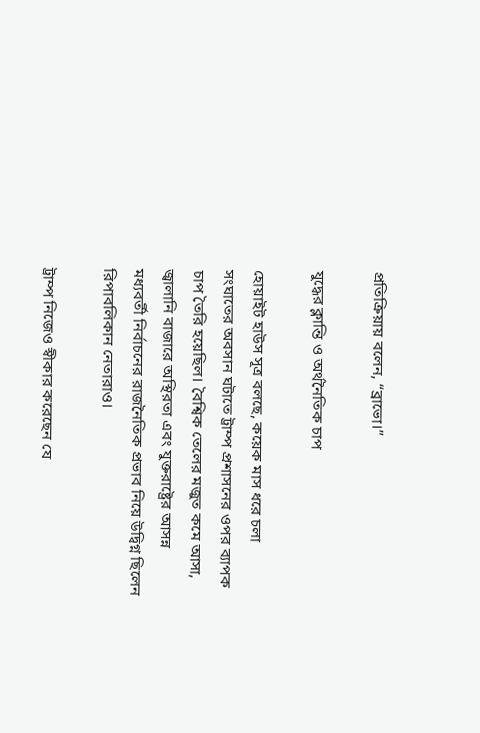প্রতিক্রিয়ায় বলেন, “ব্রাভো।”

যুদ্ধের ক্লান্তি ও অর্থনৈতিক চাপ

হোয়াইট হাউস সূত্র বলছে, কয়েক মাস ধরে চলা সংঘাতের অবসান ঘটাতে ট্রাম্প প্রশাসনের ওপর ব্যাপক চাপ তৈরি হয়েছিল। বৈশ্বিক তেলের মজুত কমে আসা, জ্বালানি বাজারে অস্থিরতা এবং যুক্তরাষ্ট্রের আসন্ন মধ্যবর্তী নির্বাচনের রাজনৈতিক প্রভাব নিয়ে উদ্বিগ্ন ছিলেন রিপাবলিকান নেতারাও।

ট্রাম্প নিজেও স্বীকার করেছেন যে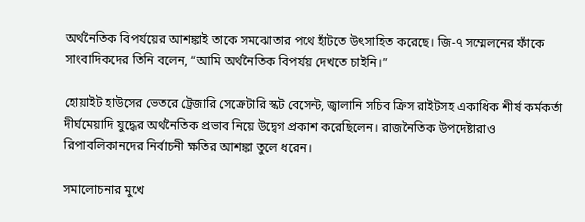অর্থনৈতিক বিপর্যয়ের আশঙ্কাই তাকে সমঝোতার পথে হাঁটতে উৎসাহিত করেছে। জি-৭ সম্মেলনের ফাঁকে সাংবাদিকদের তিনি বলেন, “আমি অর্থনৈতিক বিপর্যয় দেখতে চাইনি।”

হোয়াইট হাউসের ভেতরে ট্রেজারি সেক্রেটারি স্কট বেসেন্ট, জ্বালানি সচিব ক্রিস রাইটসহ একাধিক শীর্ষ কর্মকর্তা দীর্ঘমেয়াদি যুদ্ধের অর্থনৈতিক প্রভাব নিয়ে উদ্বেগ প্রকাশ করেছিলেন। রাজনৈতিক উপদেষ্টারাও রিপাবলিকানদের নির্বাচনী ক্ষতির আশঙ্কা তুলে ধরেন।

সমালোচনার মুখে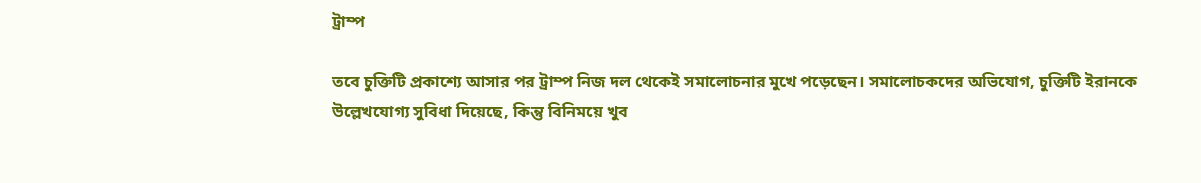ট্রাম্প

তবে চুক্তিটি প্রকাশ্যে আসার পর ট্রাম্প নিজ দল থেকেই সমালোচনার মুখে পড়েছেন। সমালোচকদের অভিযোগ, চুক্তিটি ইরানকে উল্লেখযোগ্য সুবিধা দিয়েছে, কিন্তু বিনিময়ে খুব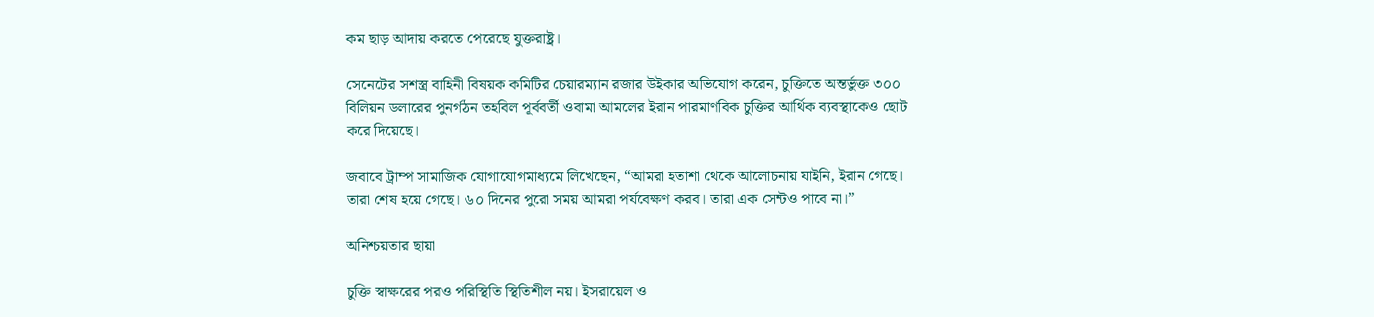কম ছাড় আদায় করতে পেরেছে যুক্তরাষ্ট্র।

সেনেটের সশস্ত্র বাহিনী বিষয়ক কমিটির চেয়ারম্যান রজার উইকার অভিযোগ করেন, চুক্তিতে অন্তর্ভুক্ত ৩০০ বিলিয়ন ডলারের পুনর্গঠন তহবিল পূর্ববর্তী ওবামা আমলের ইরান পারমাণবিক চুক্তির আর্থিক ব্যবস্থাকেও ছোট করে দিয়েছে।

জবাবে ট্রাম্প সামাজিক যোগাযোগমাধ্যমে লিখেছেন, “আমরা হতাশা থেকে আলোচনায় যাইনি, ইরান গেছে। তারা শেষ হয়ে গেছে। ৬০ দিনের পুরো সময় আমরা পর্যবেক্ষণ করব। তারা এক সেন্টও পাবে না।”

অনিশ্চয়তার ছায়া

চুক্তি স্বাক্ষরের পরও পরিস্থিতি স্থিতিশীল নয়। ইসরায়েল ও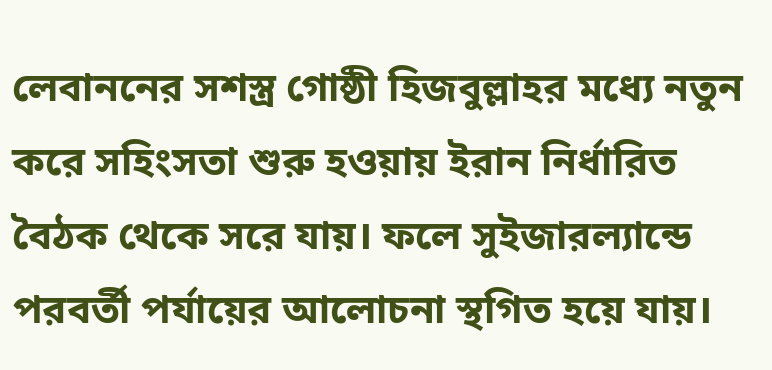লেবাননের সশস্ত্র গোষ্ঠী হিজবুল্লাহর মধ্যে নতুন করে সহিংসতা শুরু হওয়ায় ইরান নির্ধারিত বৈঠক থেকে সরে যায়। ফলে সুইজারল্যান্ডে পরবর্তী পর্যায়ের আলোচনা স্থগিত হয়ে যায়।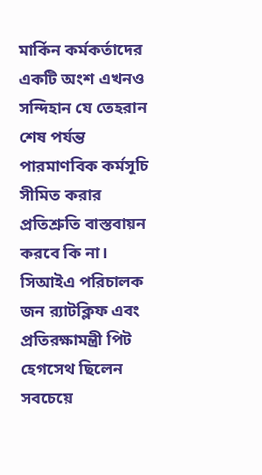মার্কিন কর্মকর্তাদের একটি অংশ এখনও সন্দিহান যে তেহরান শেষ পর্যন্ত পারমাণবিক কর্মসূচি সীমিত করার প্রতিশ্রুতি বাস্তবায়ন করবে কি না। সিআইএ পরিচালক জন র‍্যাটক্লিফ এবং প্রতিরক্ষামন্ত্রী পিট হেগসেথ ছিলেন সবচেয়ে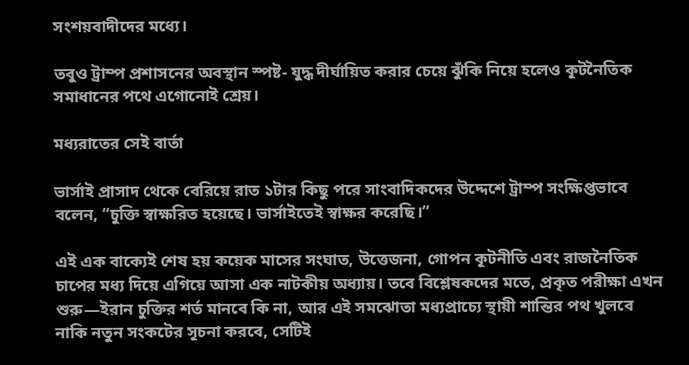সংশয়বাদীদের মধ্যে।

তবুও ট্রাম্প প্রশাসনের অবস্থান স্পষ্ট- যুদ্ধ দীর্ঘায়িত করার চেয়ে ঝুঁকি নিয়ে হলেও কূটনৈতিক সমাধানের পথে এগোনোই শ্রেয়।

মধ্যরাতের সেই বার্তা

ভার্সাই প্রাসাদ থেকে বেরিয়ে রাত ১টার কিছু পরে সাংবাদিকদের উদ্দেশে ট্রাম্প সংক্ষিপ্তভাবে বলেন, “চুক্তি স্বাক্ষরিত হয়েছে। ভার্সাইতেই স্বাক্ষর করেছি।”

এই এক বাক্যেই শেষ হয় কয়েক মাসের সংঘাত, উত্তেজনা, গোপন কূটনীতি এবং রাজনৈতিক চাপের মধ্য দিয়ে এগিয়ে আসা এক নাটকীয় অধ্যায়। তবে বিশ্লেষকদের মতে, প্রকৃত পরীক্ষা এখন শুরু—ইরান চুক্তির শর্ত মানবে কি না, আর এই সমঝোতা মধ্যপ্রাচ্যে স্থায়ী শান্তির পথ খুলবে নাকি নতুন সংকটের সূচনা করবে, সেটিই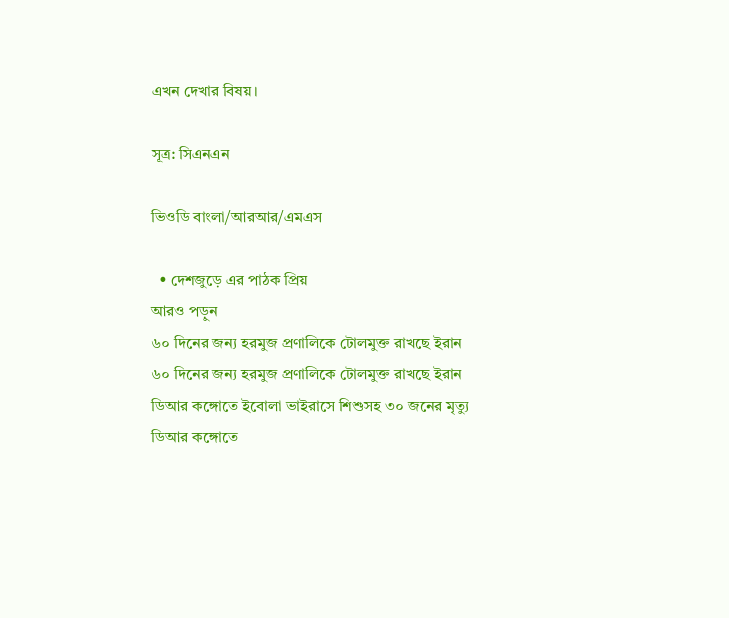এখন দেখার বিষয়।

সূত্র: সিএনএন

ভিওডি বাংলা/আরআর/এমএস

  • দেশজুড়ে এর পাঠক প্রিয়
আরও পড়ুন
৬০ দিনের জন্য হরমুজ প্রণালিকে টোলমুক্ত রাখছে ইরান
৬০ দিনের জন্য হরমুজ প্রণালিকে টোলমুক্ত রাখছে ইরান
ডিআর কঙ্গোতে ইবোলা ভাইরাসে শিশুসহ ৩০ জনের মৃত্যু
ডিআর কঙ্গোতে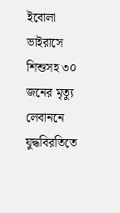ইবোলা ভাইরাসে শিশুসহ ৩০ জনের মৃত্যু
লেবাননে যুদ্ধবিরতিতে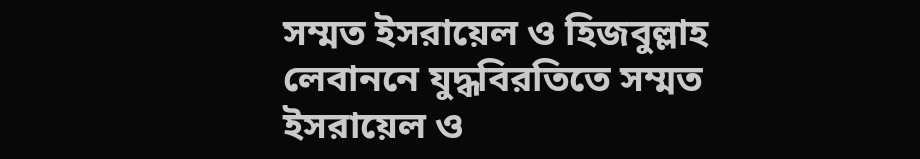সম্মত ইসরায়েল ও হিজবুল্লাহ
লেবাননে যুদ্ধবিরতিতে সম্মত ইসরায়েল ও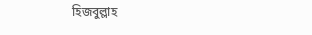হিজবুল্লাহ